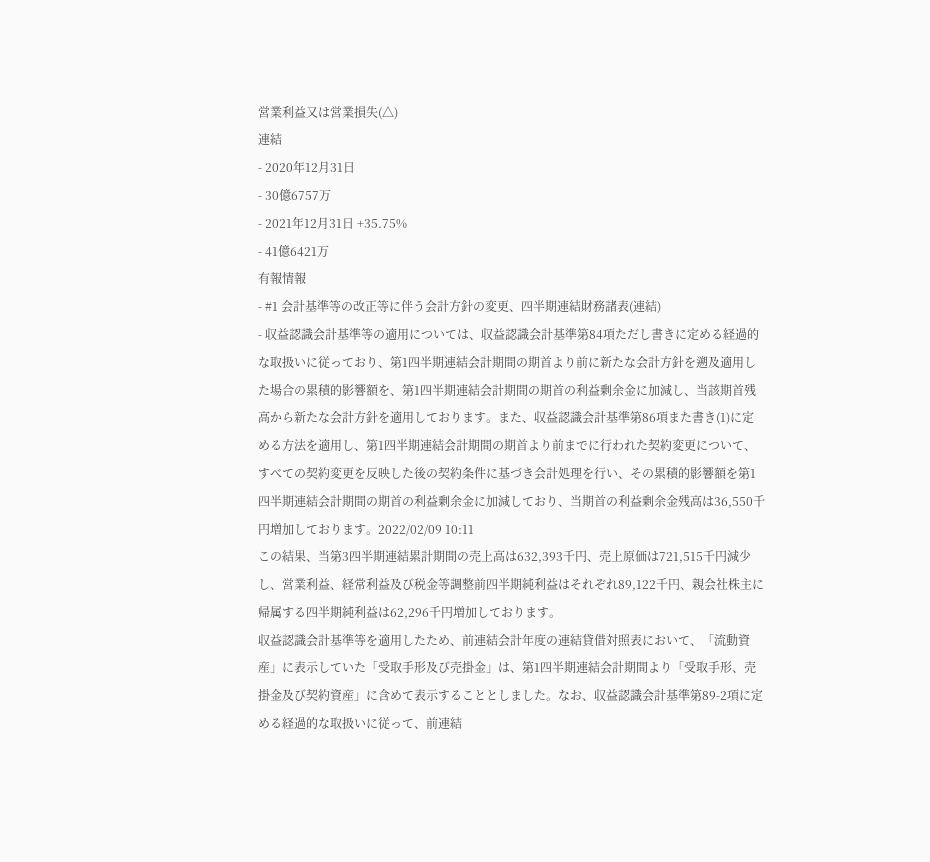営業利益又は営業損失(△)
連結
- 2020年12月31日
- 30億6757万
- 2021年12月31日 +35.75%
- 41億6421万
有報情報
- #1 会計基準等の改正等に伴う会計方針の変更、四半期連結財務諸表(連結)
- 収益認識会計基準等の適用については、収益認識会計基準第84項ただし書きに定める経過的な取扱いに従っており、第1四半期連結会計期間の期首より前に新たな会計方針を遡及適用した場合の累積的影響額を、第1四半期連結会計期間の期首の利益剰余金に加減し、当該期首残高から新たな会計方針を適用しております。また、収益認識会計基準第86項また書き(1)に定める方法を適用し、第1四半期連結会計期間の期首より前までに行われた契約変更について、すべての契約変更を反映した後の契約条件に基づき会計処理を行い、その累積的影響額を第1四半期連結会計期間の期首の利益剰余金に加減しており、当期首の利益剰余金残高は36,550千円増加しております。2022/02/09 10:11
この結果、当第3四半期連結累計期間の売上高は632,393千円、売上原価は721,515千円減少し、営業利益、経常利益及び税金等調整前四半期純利益はそれぞれ89,122千円、親会社株主に帰属する四半期純利益は62,296千円増加しております。
収益認識会計基準等を適用したため、前連結会計年度の連結貸借対照表において、「流動資産」に表示していた「受取手形及び売掛金」は、第1四半期連結会計期間より「受取手形、売掛金及び契約資産」に含めて表示することとしました。なお、収益認識会計基準第89-2項に定める経過的な取扱いに従って、前連結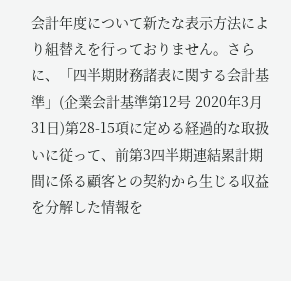会計年度について新たな表示方法により組替えを行っておりません。さらに、「四半期財務諸表に関する会計基準」(企業会計基準第12号 2020年3月31日)第28-15項に定める経過的な取扱いに従って、前第3四半期連結累計期間に係る顧客との契約から生じる収益を分解した情報を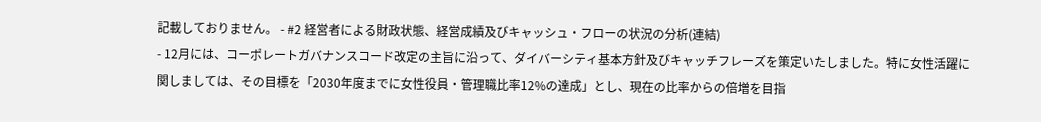記載しておりません。 - #2 経営者による財政状態、経営成績及びキャッシュ・フローの状況の分析(連結)
- 12月には、コーポレートガバナンスコード改定の主旨に沿って、ダイバーシティ基本方針及びキャッチフレーズを策定いたしました。特に女性活躍に関しましては、その目標を「2030年度までに女性役員・管理職比率12%の達成」とし、現在の比率からの倍増を目指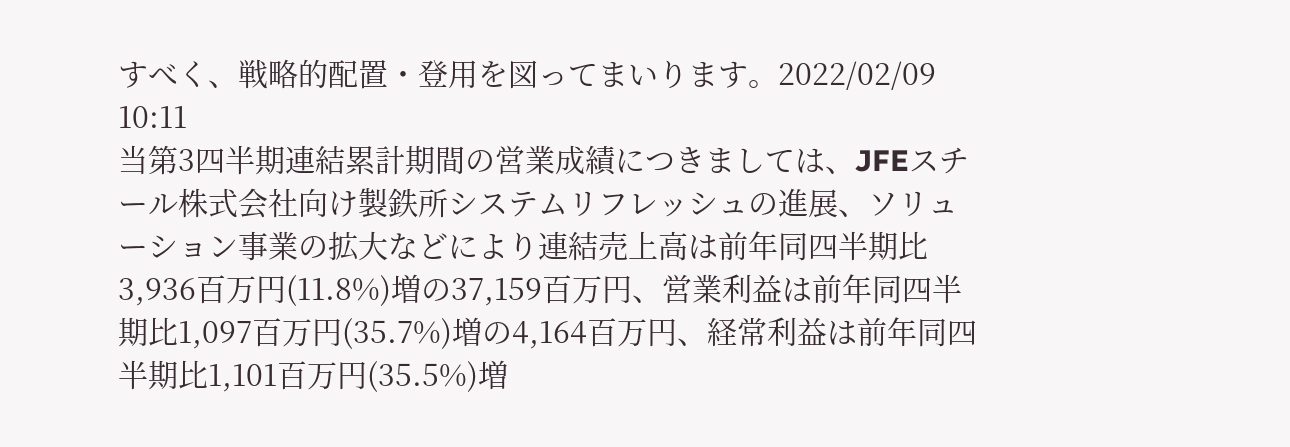すべく、戦略的配置・登用を図ってまいります。2022/02/09 10:11
当第3四半期連結累計期間の営業成績につきましては、JFEスチール株式会社向け製鉄所システムリフレッシュの進展、ソリューション事業の拡大などにより連結売上高は前年同四半期比3,936百万円(11.8%)増の37,159百万円、営業利益は前年同四半期比1,097百万円(35.7%)増の4,164百万円、経常利益は前年同四半期比1,101百万円(35.5%)増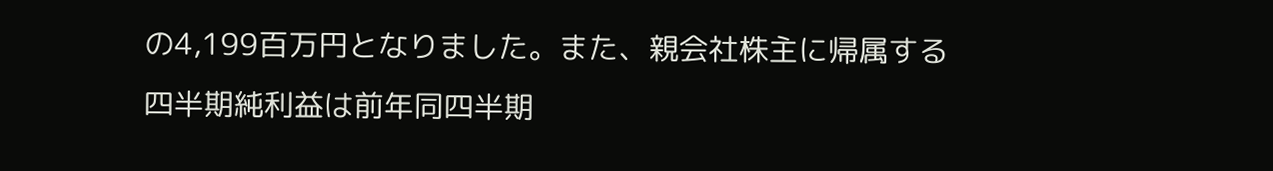の4,199百万円となりました。また、親会社株主に帰属する四半期純利益は前年同四半期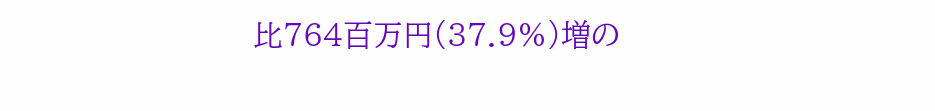比764百万円(37.9%)増の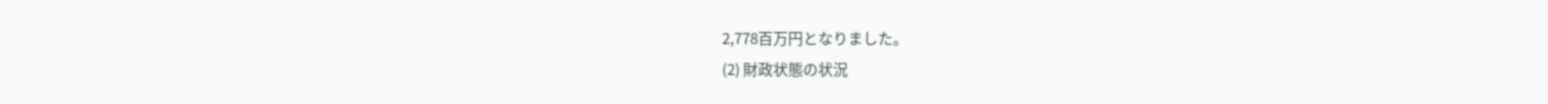2,778百万円となりました。
(2) 財政状態の状況